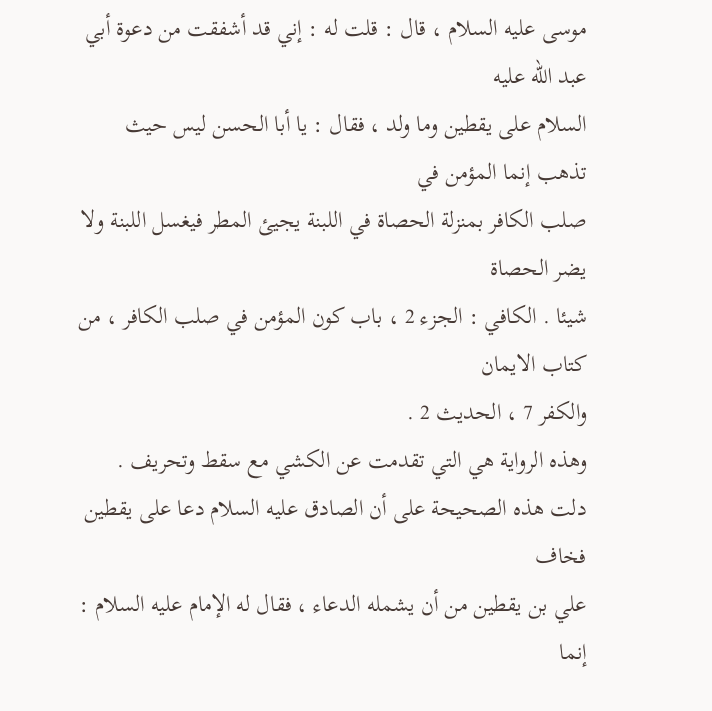موسى عليه السلام ، قال : قلت له : إني قد أشفقت من دعوة أبي عبد الله عليه
السلام على يقطين وما ولد ، فقال : يا أبا الحسن ليس حيث تذهب إنما المؤمن في
صلب الكافر بمنزلة الحصاة في اللبنة يجيئ المطر فيغسل اللبنة ولا يضر الحصاة
شيئا . الكافي : الجزء 2 ، باب كون المؤمن في صلب الكافر ، من كتاب الايمان
والكفر 7 ، الحديث 2 .
وهذه الرواية هي التي تقدمت عن الكشي مع سقط وتحريف .
دلت هذه الصحيحة على أن الصادق عليه السلام دعا على يقطين فخاف
علي بن يقطين من أن يشمله الدعاء ، فقال له الإمام عليه السلام : إنما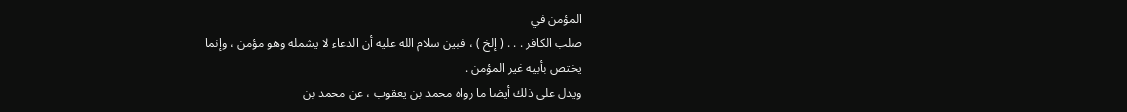المؤمن في
صلب الكافر . . . ( إلخ ) ، فبين سلام الله عليه أن الدعاء لا يشمله وهو مؤمن ، وإنما
يختص بأبيه غير المؤمن .
ويدل على ذلك أيضا ما رواه محمد بن يعقوب ، عن محمد بن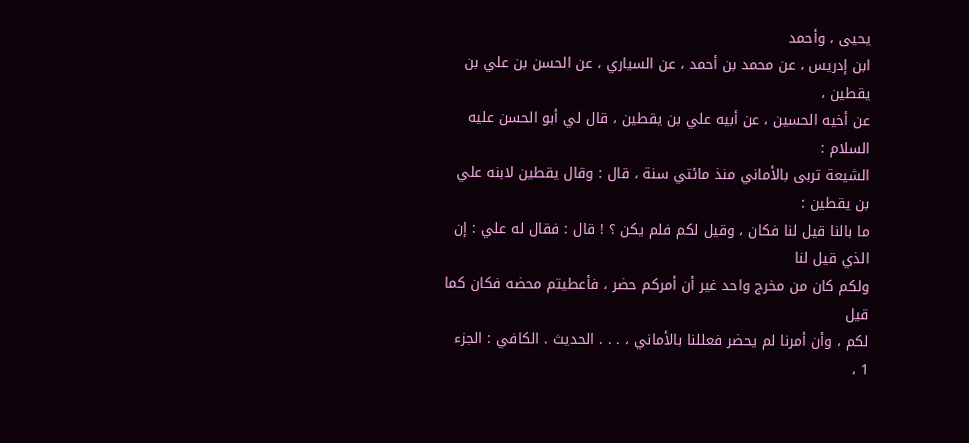يحيى ، وأحمد
ابن إدريس ، عن محمد بن أحمد ، عن السياري ، عن الحسن بن علي بن يقطين ،
عن أخيه الحسين ، عن أبيه علي بن يقطين ، قال لي أبو الحسن عليه السلام :
الشيعة تربى بالأماني منذ مائتي سنة ، قال : وقال يقطين لابنه علي بن يقطين :
ما بالنا قيل لنا فكان ، وقيل لكم فلم يكن ؟ ! قال : فقال له علي : إن الذي قيل لنا
ولكم كان من مخرج واحد غير أن أمركم حضر ، فأعطيتم محضه فكان كما قيل
لكم ، وأن أمرنا لم يحضر فعللنا بالأماني ، . . . الحديث . الكافي : الجزء 1 ،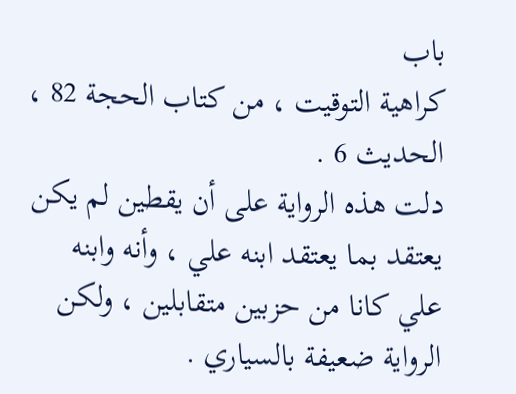باب
كراهية التوقيت ، من كتاب الحجة 82 ، الحديث 6 .
دلت هذه الرواية على أن يقطين لم يكن يعتقد بما يعتقد ابنه علي ، وأنه وابنه
علي كانا من حزبين متقابلين ، ولكن الرواية ضعيفة بالسياري .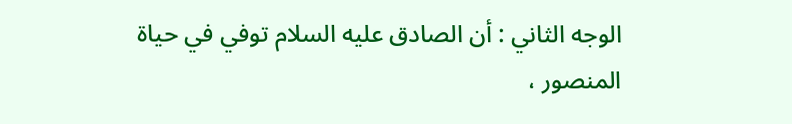الوجه الثاني : أن الصادق عليه السلام توفي في حياة المنصور ،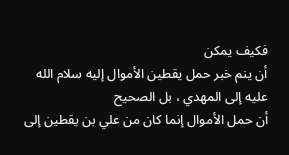فكيف يمكن
أن ينم خبر حمل يقطين الأموال إليه سلام الله عليه إلى المهدي ، بل الصحيح
أن حمل الأموال إنما كان من علي بن يقطين إلى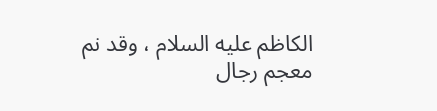الكاظم عليه السلام ، وقد نم
معجم رجال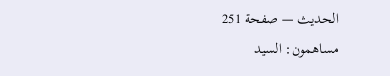الحديث — صفحة 251
مساهمون: السيد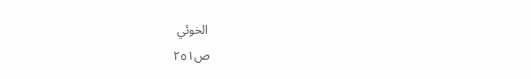الخوئي
ص٢٥١